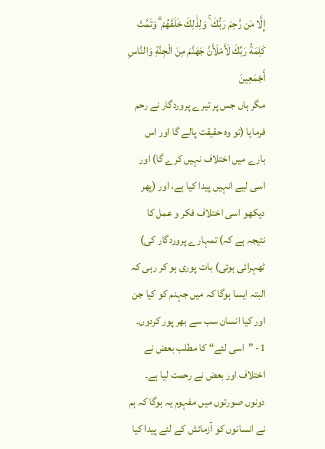إِلَّا مَن رَّحِمَ رَبُّكَ ۚ وَلِذَٰلِكَ خَلَقَهُمْ ۗ وَتَمَّتْ كَلِمَةُ رَبِّكَ لَأَمْلَأَنَّ جَهَنَّمَ مِنَ الْجِنَّةِ وَالنَّاسِ أَجْمَعِينَ
مگر ہاں جس پر تیرے پروردگار نے رحم فرمایا (تو وہ حقیقت پالے گا اور اس بارے میں اختلاف نہیں کرے گا) اور اسی لیے انہیں پیدا کیا ہے، اور (پھر دیکھو اسی اختلاف فکر و عمل کا نتیجہ ہے کہ) تمہارے پروردگار کی) ٹھہرائی ہوئی) بات پوری ہو کر رہی کہ البتہ ایسا ہوگا کہ میں جہنم کو کیا جن اور کیا انسان سب سے بھر پور کردوں۔
1- ”اسی لئے“ کا مطلب بعض نے اختلاف اور بعض نے رحمت لیا ہے۔ دونوں صورتوں میں مفہوم یہ ہوگا کہ ہم نے انسانوں کو آزمائش کے لئے پیدا کیا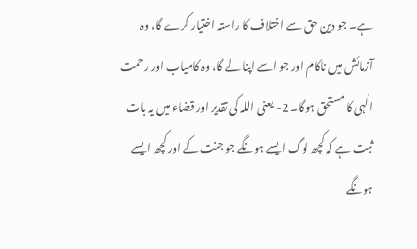ہے۔ جو دین حق سے اختلاف کا راستہ اختیار کرے گا، وہ آزمائش میں ناکام اور جو اسے اپنا لے گا، وہ کامیاب اور رحمت الٰہی کا مستحق ہوگا۔ 2- یعنی اللہ کی تقدیر اور قضاء میں یہ بات ثبت ہے کہ کچھ لوگ ایسے ہونگے جو جنت کے اور کچھ ایسے ہونگے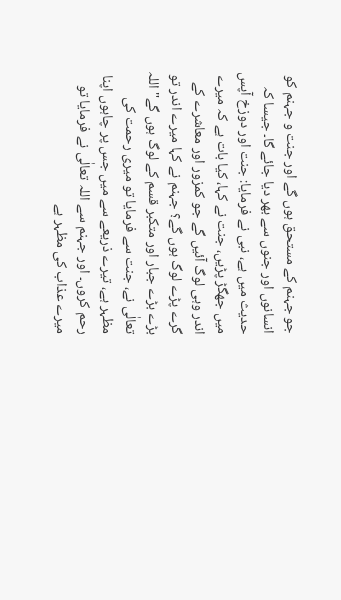جو جہنم کے مستحق ہوں گے اور جنت و جہنم کو انسانوں اور جنوں سے بھر دیا جائے گا۔ جیسا کہ حدیث میں ہے، نبی نے فرمایا: جنت اور دوزخ آپس میں جھگڑ پڑیں، جنت نے کہا، کیا بات ہے کہ میرے اندر وہی لوگ آئیں گے جو کمزور اور معاشرے کے گرے پڑے لوگ ہوں گے؟ جہنم نے کہا میرے اندر تو بڑے بڑے جبار اور متکبر قسم کے لوگ ہوں گے" اللہ تعالٰی نے، جنت سے فرمایا تو میری رحمت کی مظہر ہے، تیرے ذریعے سے میں جس پر چاہوں اپنا رحم کروں۔ اور جہنم سے اللہ تعالٰی نے فرمایا تو میرے عذاب کی مظہر ہے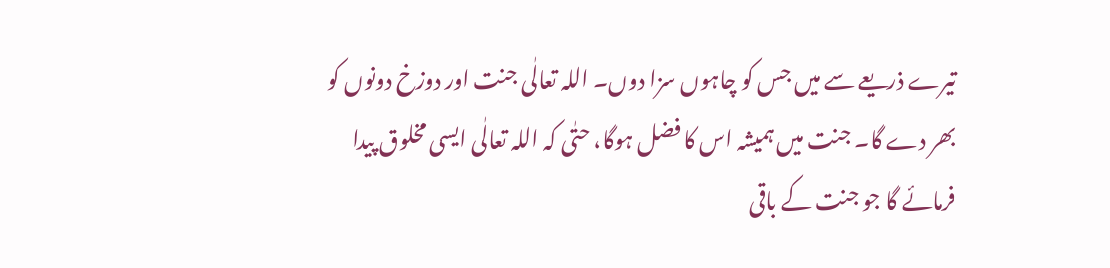تیرے ذریعے سے میں جس کو چاہوں سزا دوں۔ اللہ تعالٰی جنت اور دوزخ دونوں کو بھر دے گا۔ جنت میں ہمیشہ اس کا فضل ہوگا، حتٰی کہ اللہ تعالٰی ایسی مخلوق پیدا فرمائے گا جو جنت کے باقی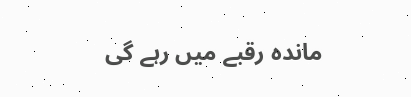ماندہ رقبے میں رہے گی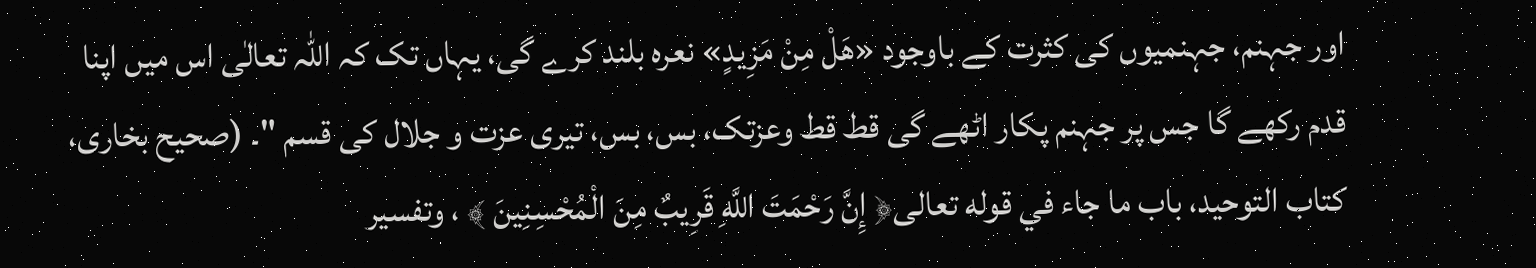اور جہنم، جہنمیوں کی کثرت کے باوجود «هَلْ مِنْ مَزِيدٍ» نعرہ بلند کرے گی، یہاں تک کہ اللہ تعالٰی اس میں اپنا قدم رکھے گا جس پر جہنم پکار اٹھے گی قط قط وعزتک، بس، بس، تیری عزت و جلال کی قسم "۔ (صحيح بخاری، كتاب التوحيد، باب ما جاء في قوله تعالى﴿ إِنَّ رَحْمَتَ اللَّهِ قَرِيبٌ مِنَ الْمُحْسِنِينَ ﴾ ، وتفسير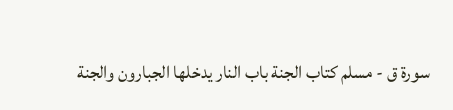سورة ق - مسلم كتاب الجنة باب النار يدخلها الجبارون والجنة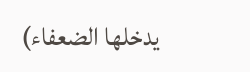يدخلها الضعفاء)